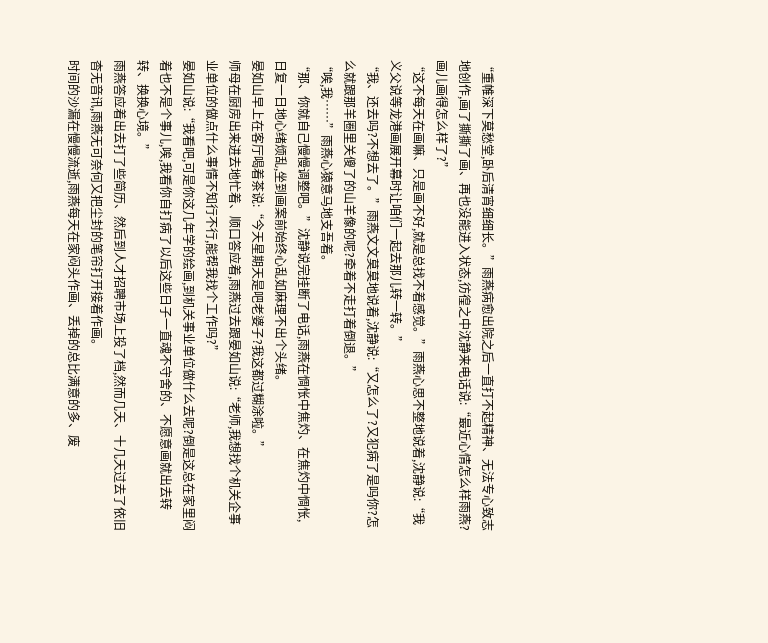“重帷深下莫愁堂,卧后清宵细细长。”雨燕病愈出院之后一直打不起精神、无法专心致志地创作,画了撕撕了画、再也没能进入状态,彷徨之中沈静来电话说:“最近心情怎么样雨燕?画儿画得怎么样了?”
“这不每天在画嘛、只是画不好,就是总找不着感觉。”雨燕心思不整地说着,沈静说:“我义父说等龙港画展开幕时让咱们一起去那儿转一转。”
“我、还去吗?不想去了。”雨燕文文莫莫地说着,沈静说:“又怎么了?又犯病了是吗你?怎么就跟那羊圈里关傻了的山羊像的呢?牵着不走打着倒退。”
“唉,我……”雨燕心猿意马地支吾着。
“那、你就自己慢慢调整吧。”沈静说完挂断了电话,雨燕在惆怅中焦灼、在焦灼中惆怅,日复一日地心绪烦乱,坐到画案前始终心乱如麻理不出个头绪。
晏如山早上在客厅喝着茶说:“今天星期天是吧老婆子?我这都过糊涂啦。”
师母在厨房出来进去地忙着、顺口答应着,雨燕过去跟晏如山说:“老师,我想找个机关企事业单位的做点什么事情不知行不行,能帮我找个工作吗?”
晏如山说:“我看吧,可是你这几年学的绘画,到机关事业单位做什么去呢?倒是这总在家里闷着也不是个事儿,唉,我看你自打病了以后这些日子一直魂不守舍的、不愿意画就出去转转、换换心境。”
雨燕答应着出去打了些简历、然后到人才招聘市场上投了档,然而几天、十几天过去了依旧杳无音讯,雨燕无可奈何又把尘封的笔帘打开接着作画。
时间的沙漏在慢慢流逝,雨燕每天在家闷头作画、丢掉的总比满意的多、废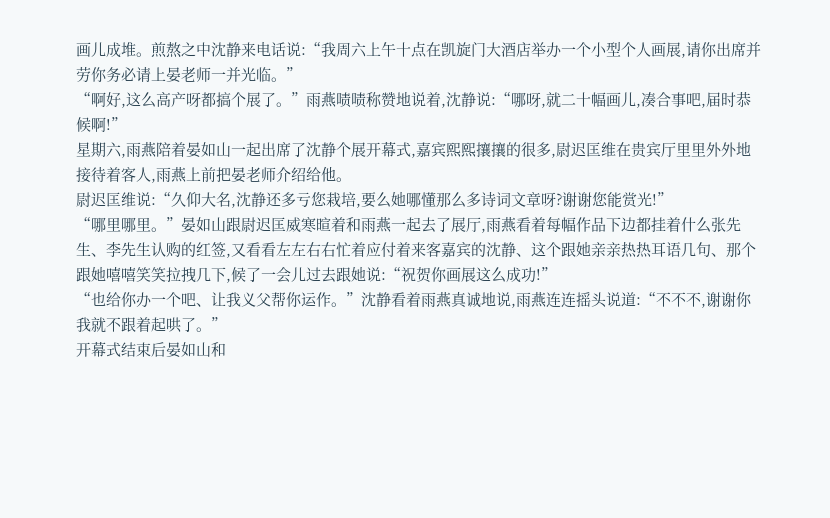画儿成堆。煎熬之中沈静来电话说:“我周六上午十点在凯旋门大酒店举办一个小型个人画展,请你出席并劳你务必请上晏老师一并光临。”
“啊好,这么高产呀都搞个展了。”雨燕啧啧称赞地说着,沈静说:“哪呀,就二十幅画儿,凑合事吧,届时恭候啊!”
星期六,雨燕陪着晏如山一起出席了沈静个展开幕式,嘉宾熙熙攘攘的很多,尉迟匡维在贵宾厅里里外外地接待着客人,雨燕上前把晏老师介绍给他。
尉迟匡维说:“久仰大名,沈静还多亏您栽培,要么她哪懂那么多诗词文章呀?谢谢您能赏光!”
“哪里哪里。”晏如山跟尉迟匡威寒暄着和雨燕一起去了展厅,雨燕看着每幅作品下边都挂着什么张先生、李先生认购的红签,又看看左左右右忙着应付着来客嘉宾的沈静、这个跟她亲亲热热耳语几句、那个跟她嘻嘻笑笑拉拽几下,候了一会儿过去跟她说:“祝贺你画展这么成功!”
“也给你办一个吧、让我义父帮你运作。”沈静看着雨燕真诚地说,雨燕连连摇头说道:“不不不,谢谢你我就不跟着起哄了。”
开幕式结束后晏如山和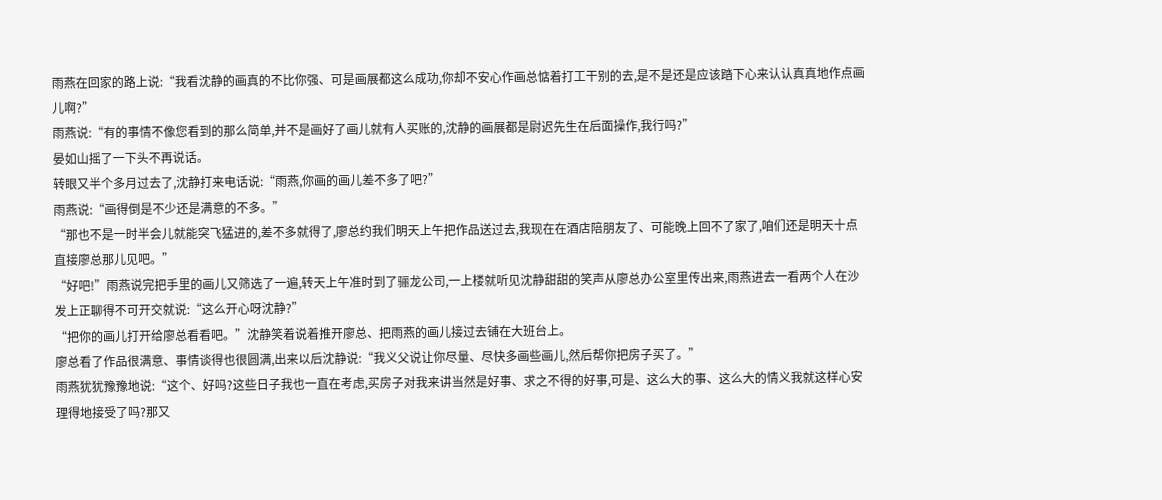雨燕在回家的路上说:“我看沈静的画真的不比你强、可是画展都这么成功,你却不安心作画总惦着打工干别的去,是不是还是应该踏下心来认认真真地作点画儿啊?”
雨燕说:“有的事情不像您看到的那么简单,并不是画好了画儿就有人买账的,沈静的画展都是尉迟先生在后面操作,我行吗?”
晏如山摇了一下头不再说话。
转眼又半个多月过去了,沈静打来电话说:“雨燕,你画的画儿差不多了吧?”
雨燕说:“画得倒是不少还是满意的不多。”
“那也不是一时半会儿就能突飞猛进的,差不多就得了,廖总约我们明天上午把作品送过去,我现在在酒店陪朋友了、可能晚上回不了家了,咱们还是明天十点直接廖总那儿见吧。”
“好吧!”雨燕说完把手里的画儿又筛选了一遍,转天上午准时到了骊龙公司,一上楼就听见沈静甜甜的笑声从廖总办公室里传出来,雨燕进去一看两个人在沙发上正聊得不可开交就说:“这么开心呀沈静?”
“把你的画儿打开给廖总看看吧。”沈静笑着说着推开廖总、把雨燕的画儿接过去铺在大班台上。
廖总看了作品很满意、事情谈得也很圆满,出来以后沈静说:“我义父说让你尽量、尽快多画些画儿,然后帮你把房子买了。”
雨燕犹犹豫豫地说:“这个、好吗?这些日子我也一直在考虑,买房子对我来讲当然是好事、求之不得的好事,可是、这么大的事、这么大的情义我就这样心安理得地接受了吗?那又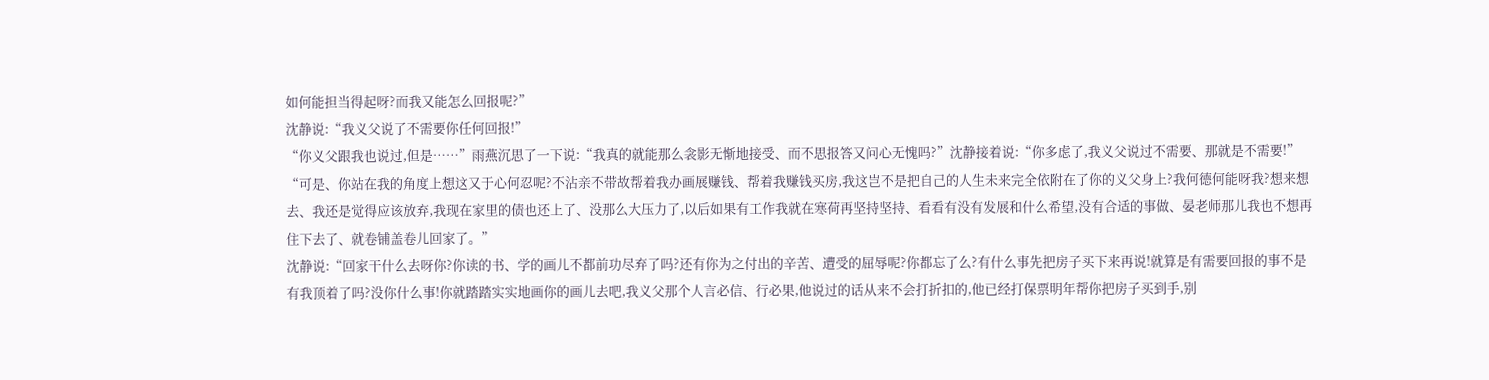如何能担当得起呀?而我又能怎么回报呢?”
沈静说:“我义父说了不需要你任何回报!”
“你义父跟我也说过,但是……”雨燕沉思了一下说:“我真的就能那么衾影无惭地接受、而不思报答又问心无愧吗?”沈静接着说:“你多虑了,我义父说过不需要、那就是不需要!”
“可是、你站在我的角度上想这又于心何忍呢?不沾亲不带故帮着我办画展赚钱、帮着我赚钱买房,我这岂不是把自己的人生未来完全依附在了你的义父身上?我何德何能呀我?想来想去、我还是觉得应该放弃,我现在家里的债也还上了、没那么大压力了,以后如果有工作我就在寒荷再坚持坚持、看看有没有发展和什么希望,没有合适的事做、晏老师那儿我也不想再住下去了、就卷铺盖卷儿回家了。”
沈静说:“回家干什么去呀你?你读的书、学的画儿不都前功尽弃了吗?还有你为之付出的辛苦、遭受的屈辱呢?你都忘了么?有什么事先把房子买下来再说!就算是有需要回报的事不是有我顶着了吗?没你什么事!你就踏踏实实地画你的画儿去吧,我义父那个人言必信、行必果,他说过的话从来不会打折扣的,他已经打保票明年帮你把房子买到手,别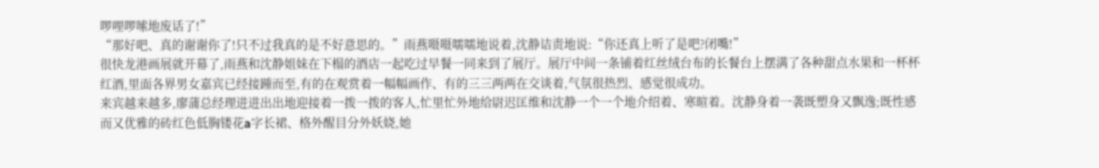啰哩啰嗦地废话了!”
“那好吧、真的谢谢你了!只不过我真的是不好意思的。”雨燕嗫嗫嚅嚅地说着,沈静诘责地说:“你还真上听了是吧?闭嘴!”
很快龙港画展就开幕了,雨燕和沈静姐妹在下榻的酒店一起吃过早餐一同来到了展厅。展厅中间一条铺着红丝绒台布的长餐台上摆满了各种甜点水果和一杯杯红酒,里面各界男女嘉宾已经接踵而至,有的在观赏着一幅幅画作、有的三三两两在交谈着,气氛很热烈、感觉很成功。
来宾越来越多,廖蒲总经理进进出出地迎接着一拨一拨的客人,忙里忙外地给尉迟匡维和沈静一个一个地介绍着、寒暄着。沈静身着一袭既塑身又飘逸;既性感而又优雅的砖红色低胸镂花a字长裙、格外醒目分外妖娆,她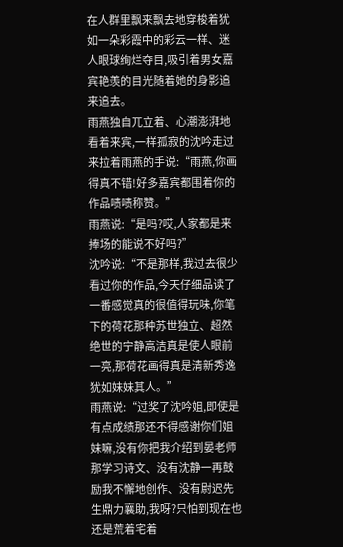在人群里飘来飘去地穿梭着犹如一朵彩霞中的彩云一样、迷人眼球绚烂夺目,吸引着男女嘉宾艳羡的目光随着她的身影追来追去。
雨燕独自兀立着、心潮澎湃地看着来宾,一样孤寂的沈吟走过来拉着雨燕的手说:“雨燕,你画得真不错!好多嘉宾都围着你的作品啧啧称赞。”
雨燕说:“是吗?哎,人家都是来捧场的能说不好吗?”
沈吟说:“不是那样,我过去很少看过你的作品,今天仔细品读了一番感觉真的很值得玩味,你笔下的荷花那种苏世独立、超然绝世的宁静高洁真是使人眼前一亮,那荷花画得真是清新秀逸犹如妹妹其人。”
雨燕说:“过奖了沈吟姐,即使是有点成绩那还不得感谢你们姐妹嘛,没有你把我介绍到晏老师那学习诗文、没有沈静一再鼓励我不懈地创作、没有尉迟先生鼎力襄助,我呀?只怕到现在也还是荒着宅着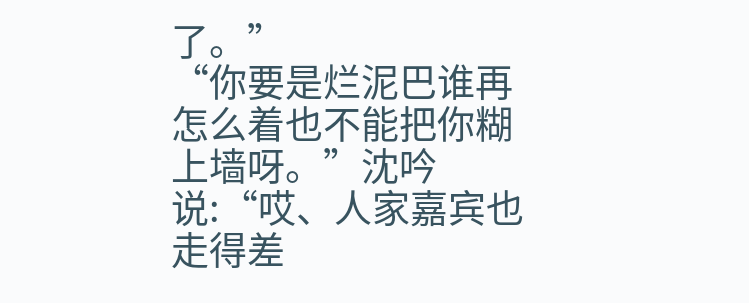了。”
“你要是烂泥巴谁再怎么着也不能把你糊上墙呀。”沈吟说:“哎、人家嘉宾也走得差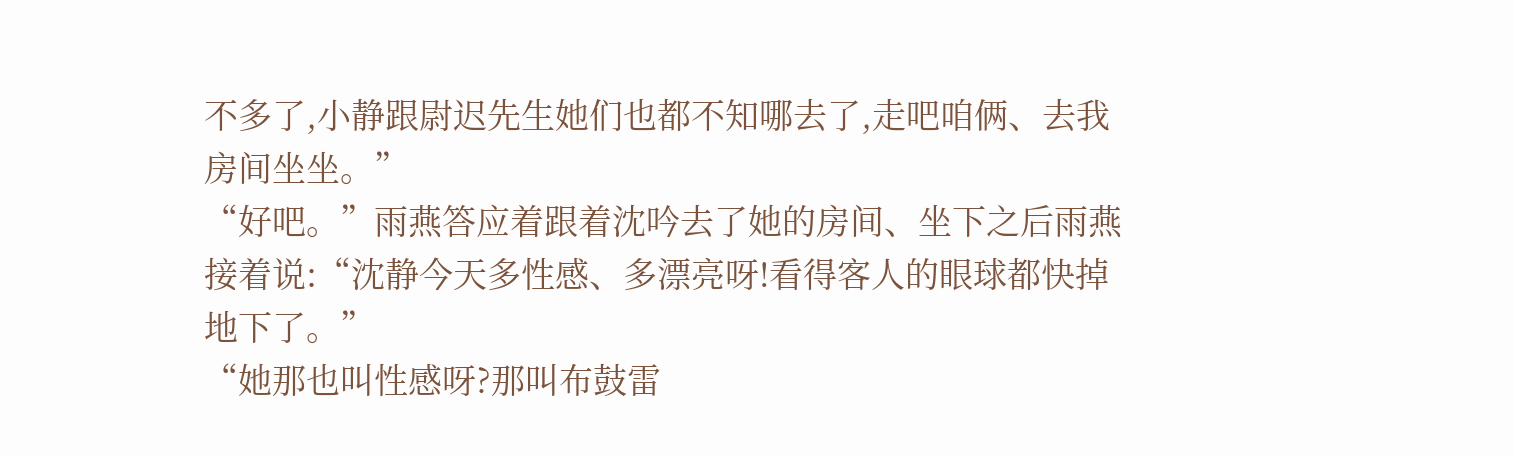不多了,小静跟尉迟先生她们也都不知哪去了,走吧咱俩、去我房间坐坐。”
“好吧。”雨燕答应着跟着沈吟去了她的房间、坐下之后雨燕接着说:“沈静今天多性感、多漂亮呀!看得客人的眼球都快掉地下了。”
“她那也叫性感呀?那叫布鼓雷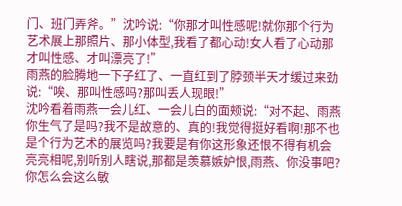门、班门弄斧。”沈吟说:“你那才叫性感呢!就你那个行为艺术展上那照片、那小体型,我看了都心动!女人看了心动那才叫性感、才叫漂亮了!”
雨燕的脸腾地一下子红了、一直红到了脖颈半天才缓过来劲说:“唉、那叫性感吗?那叫丢人现眼!”
沈吟看着雨燕一会儿红、一会儿白的面颊说:“对不起、雨燕你生气了是吗?我不是故意的、真的!我觉得挺好看啊!那不也是个行为艺术的展览吗?我要是有你这形象还恨不得有机会亮亮相呢,别听别人瞎说,那都是羡慕嫉妒恨,雨燕、你没事吧?你怎么会这么敏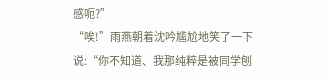感呃?”
“唉!”雨燕朝着沈吟尴尬地笑了一下说:“你不知道、我那纯粹是被同学刨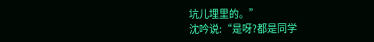坑儿埋里的。”
沈吟说:“是呀?都是同学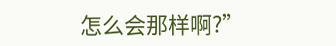怎么会那样啊?”